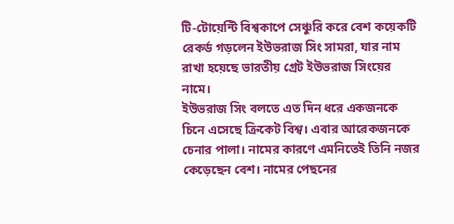টি-টোয়েন্টি বিশ্বকাপে সেঞ্চুরি করে বেশ কয়েকটি রেকর্ড গড়লেন ইউভরাজ সিং সামরা, যার নাম রাখা হয়েছে ভারতীয় গ্রেট ইউভরাজ সিংয়ের নামে।
ইউভরাজ সিং বলতে এত দিন ধরে একজনকে চিনে এসেছে ক্রিকেট বিশ্ব। এবার আরেকজনকে চেনার পালা। নামের কারণে এমনিতেই তিনি নজর কেড়েছেন বেশ। নামের পেছনের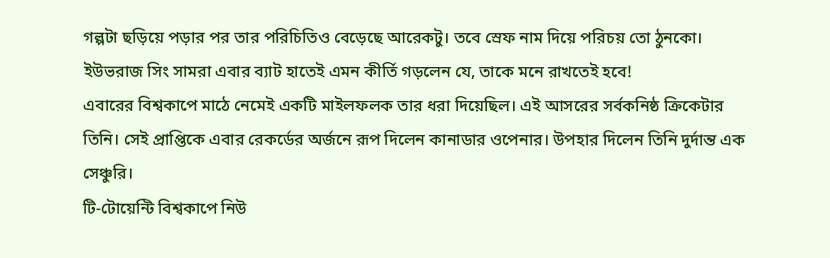গল্পটা ছড়িয়ে পড়ার পর তার পরিচিতিও বেড়েছে আরেকটু। তবে স্রেফ নাম দিয়ে পরিচয় তো ঠুনকো। ইউভরাজ সিং সামরা এবার ব্যাট হাতেই এমন কীর্তি গড়লেন যে, তাকে মনে রাখতেই হবে!
এবারের বিশ্বকাপে মাঠে নেমেই একটি মাইলফলক তার ধরা দিয়েছিল। এই আসরের সর্বকনিষ্ঠ ক্রিকেটার তিনি। সেই প্রাপ্তিকে এবার রেকর্ডের অর্জনে রূপ দিলেন কানাডার ওপেনার। উপহার দিলেন তিনি দুর্দান্ত এক সেঞ্চুরি।
টি-টোয়েন্টি বিশ্বকাপে নিউ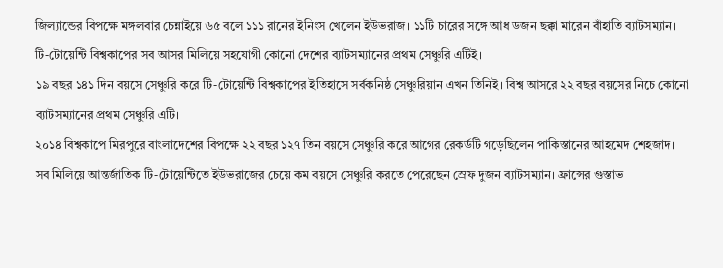জিল্যান্ডের বিপক্ষে মঙ্গলবার চেন্নাইয়ে ৬৫ বলে ১১১ রানের ইনিংস খেলেন ইউভরাজ। ১১টি চারের সঙ্গে আধ ডজন ছক্কা মারেন বাঁহাতি ব্যাটসম্যান।
টি-টোয়েন্টি বিশ্বকাপের সব আসর মিলিয়ে সহযোগী কোনো দেশের ব্যাটসম্যানের প্রথম সেঞ্চুরি এটিই।
১৯ বছর ১৪১ দিন বয়সে সেঞ্চুরি করে টি-টোয়েন্টি বিশ্বকাপের ইতিহাসে সর্বকনিষ্ঠ সেঞ্চুরিয়ান এখন তিনিই। বিশ্ব আসরে ২২ বছর বয়সের নিচে কোনো ব্যাটসম্যানের প্রথম সেঞ্চুরি এটি।
২০১৪ বিশ্বকাপে মিরপুরে বাংলাদেশের বিপক্ষে ২২ বছর ১২৭ তিন বয়সে সেঞ্চুরি করে আগের রেকর্ডটি গড়েছিলেন পাকিস্তানের আহমেদ শেহজাদ।
সব মিলিয়ে আন্তর্জাতিক টি-টোয়েন্টিতে ইউভরাজের চেয়ে কম বয়সে সেঞ্চুরি করতে পেরেছেন স্রেফ দুজন ব্যাটসম্যান। ফ্রান্সের গুস্তাভ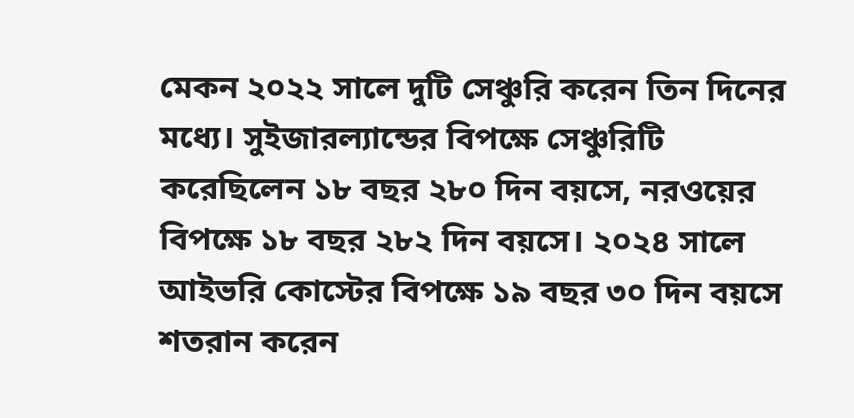মেকন ২০২২ সালে দুটি সেঞ্চুরি করেন তিন দিনের মধ্যে। সুইজারল্যান্ডের বিপক্ষে সেঞ্চুরিটি করেছিলেন ১৮ বছর ২৮০ দিন বয়সে, নরওয়ের বিপক্ষে ১৮ বছর ২৮২ দিন বয়সে। ২০২৪ সালে আইভরি কোস্টের বিপক্ষে ১৯ বছর ৩০ দিন বয়সে শতরান করেন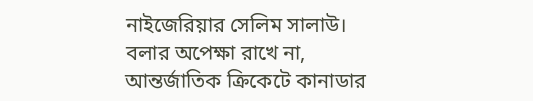নাইজেরিয়ার সেলিম সালাউ।
বলার অপেক্ষা রাখে না, আন্তর্জাতিক ক্রিকেটে কানাডার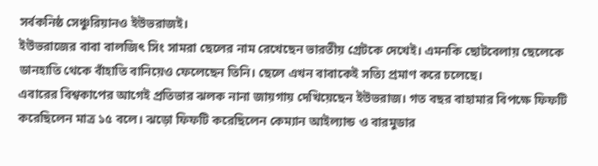সর্বকনিষ্ঠ সেঞ্চুরিয়ানও ইউভরাজই।
ইউভরাজের বাবা বালজিৎ সিং সামরা ছেলের নাম রেখেছেন ভারতীয় গ্রেটকে দেখেই। এমনকি ছোটবেলায় ছেলেকে ডানহাতি থেকে বাঁহাতি বানিয়েও ফেলেছেন তিনি। ছেলে এখন বাবাকেই সত্যি প্রমাণ করে চলেছে।
এবারের বিশ্বকাপের আগেই প্রতিভার ঝলক নানা জায়গায় দেখিয়েছেন ইউভরাজ। গত বছর বাহামার বিপক্ষে ফিফটি করেছিলেন মাত্র ১৫ বলে। ঝড়ো ফিফটি করেছিলেন কেম্যান আইল্যান্ড ও বারমুডার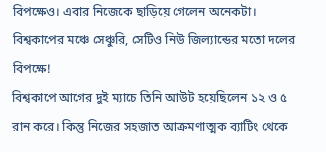বিপক্ষেও। এবার নিজেকে ছাড়িয়ে গেলেন অনেকটা। বিশ্বকাপের মঞ্চে সেঞ্চুরি, সেটিও নিউ জিল্যান্ডের মতো দলের বিপক্ষে!
বিশ্বকাপে আগের দুই ম্যাচে তিনি আউট হয়েছিলেন ১২ ও ৫ রান করে। কিন্তু নিজের সহজাত আক্রমণাত্মক ব্যাটিং থেকে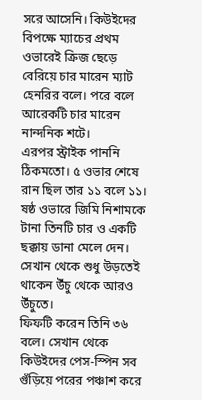সরে আসেনি। কিউইদের বিপক্ষে ম্যাচের প্রথম ওভারেই ক্রিজ ছেড়ে বেরিয়ে চার মারেন ম্যাট হেনরির বলে। পরে বলে আরেকটি চার মারেন নান্দনিক শটে।
এরপর স্ট্রাইক পাননি ঠিকমতো। ৫ ওভার শেষে রান ছিল তার ১১ বলে ১১। ষষ্ঠ ওভারে জিমি নিশামকে টানা তিনটি চার ও একটি ছক্কায় ডানা মেলে দেন। সেখান থেকে শুধু উড়তেই থাকেন উঁচু থেকে আরও উঁচুতে।
ফিফটি করেন তিনি ৩৬ বলে। সেখান থেকে কিউইদের পেস-স্পিন সব গুঁড়িয়ে পরের পঞ্চাশ করে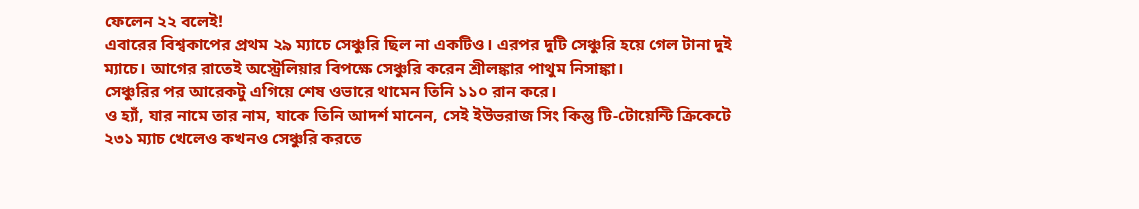ফেলেন ২২ বলেই!
এবারের বিশ্বকাপের প্রথম ২৯ ম্যাচে সেঞ্চুরি ছিল না একটিও। এরপর দুটি সেঞ্চুরি হয়ে গেল টানা দুই ম্যাচে। আগের রাতেই অস্ট্রেলিয়ার বিপক্ষে সেঞ্চুরি করেন শ্রীলঙ্কার পাথুম নিসাঙ্কা।
সেঞ্চুরির পর আরেকটু এগিয়ে শেষ ওভারে থামেন তিনি ১১০ রান করে।
ও হ্যাঁ, যার নামে তার নাম, যাকে তিনি আদর্শ মানেন, সেই ইউভরাজ সিং কিন্তু টি-টোয়েন্টি ক্রিকেটে ২৩১ ম্যাচ খেলেও কখনও সেঞ্চুরি করতে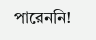পারেননি!